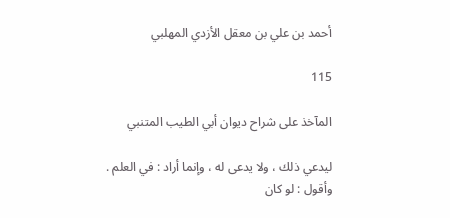أحمد بن علي بن معقل الأزدي المهلبي

115

المآخذ على شراح ديوان أبي الطيب المتنبي

ليدعي ذلك ، ولا يدعى له ، وإنما أراد : في العلم . وأقول : لو كان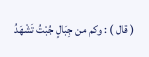( قال ) : وكم من جِبَالٍ جُبْتُ تَشْهَدُ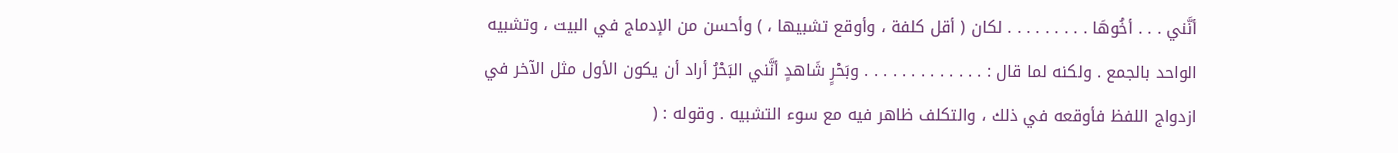أنَّني . . . أخُوهَا . . . . . . . . . لكان ( أقل كلفة ، وأوقع تشبيها ، ) وأحسن من الإدماج في البيت ، وتشبيه الواحد بالجمع . ولكنه لما قال : . . . . . . . . . . . . . وبَحْرٍ شَاهدٍ أنَّني البَحْرُ أراد أن يكون الأول مثل الآخر في ازدواج اللفظ فأوقعه في ذلك ، والتكلف ظاهر فيه مع سوء التشبيه . وقوله : (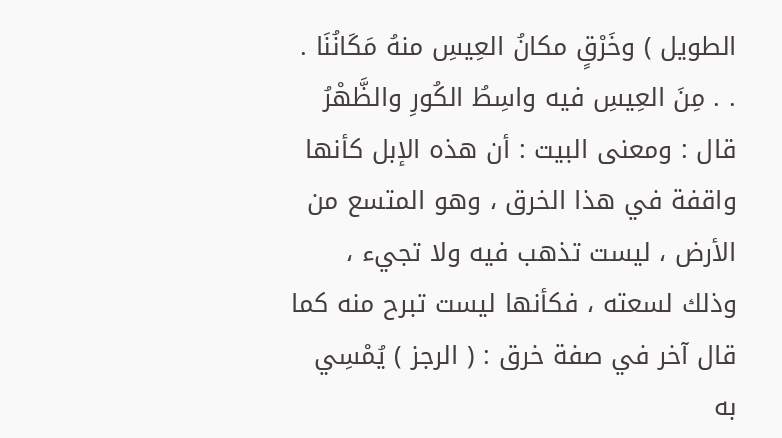الطويل ) وخَرْقٍ مكانُ العِيسِ منهُ مَكَانُنَا . . . مِنَ العِيسِ فيه واسِطُ الكُورِ والظَّهْرُ قال : ومعنى البيت : أن هذه الإبل كأنها واقفة في هذا الخرق ، وهو المتسع من الأرض ، ليست تذهب فيه ولا تجيء ، وذلك لسعته ، فكأنها ليست تبرح منه كما قال آخر في صفة خرق : ( الرجز ) يُمْسِي به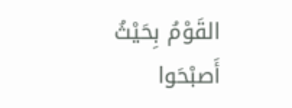القَوْمُ بِحَيْثُ أَصبْحَوا